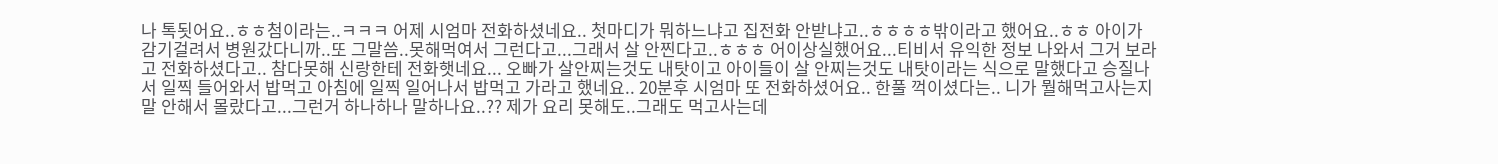나 톡됫어요..ㅎㅎ첨이라는..ㅋㅋㅋ 어제 시엄마 전화하셨네요.. 첫마디가 뭐하느냐고 집전화 안받냐고..ㅎㅎㅎㅎ밖이라고 했어요..ㅎㅎ 아이가 감기걸려서 병원갔다니까..또 그말씀..못해먹여서 그런다고...그래서 살 안찐다고..ㅎㅎㅎ 어이상실했어요...티비서 유익한 정보 나와서 그거 보라고 전화하셨다고.. 참다못해 신랑한테 전화햇네요... 오빠가 살안찌는것도 내탓이고 아이들이 살 안찌는것도 내탓이라는 식으로 말했다고 승질나서 일찍 들어와서 밥먹고 아침에 일찍 일어나서 밥먹고 가라고 했네요.. 20분후 시엄마 또 전화하셨어요.. 한풀 꺽이셨다는.. 니가 뭘해먹고사는지 말 안해서 몰랐다고...그런거 하나하나 말하나요..?? 제가 요리 못해도..그래도 먹고사는데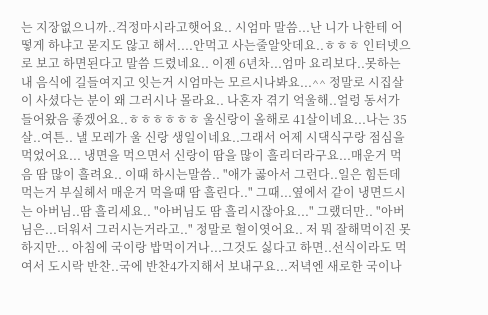는 지장없으니까..걱정마시라고햇어요.. 시엄마 말씀...난 니가 나한테 어떻게 하냐고 묻지도 않고 해서....안먹고 사는줄알앗데요..ㅎㅎㅎ 인터넷으로 보고 하면된다고 말씀 드렸네요.. 이젠 6년차...엄마 요리보다..못하는 내 음식에 길들여지고 잇는거 시엄마는 모르시나봐요...^^ 정말로 시집살이 사셨다는 분이 왜 그러시나 몰라요.. 나혼자 겪기 억울해..얼렁 동서가 들어왔음 좋겠어요..ㅎㅎㅎㅎㅎㅎ 울신랑이 올해로 41살이네요...나는 35살..여튼.. 낼 모레가 울 신랑 생일이네요..그래서 어제 시댁식구랑 점심을 먹었어요... 냉면을 먹으면서 신랑이 땀을 많이 흘리더라구요...매운거 먹음 땀 많이 흘려요.. 이때 하시는말씀.. "애가 곯아서 그런다..일은 힘든데 먹는거 부실헤서 매운거 먹을때 땀 흘린다.." 그때...옆에서 같이 냉면드시는 아버님..땀 흘리세요.. "아버님도 땀 흘리시잖아요..." 그랬더만.. "아버님은...더워서 그러시는거라고.." 정말로 헐이엿어요.. 저 뭐 잘해먹이진 못하지만... 아침에 국이랑 밥먹이거나...그것도 싫다고 하면..선식이라도 먹여서 도시락 반찬..국에 반찬4가지해서 보내구요...저녁엔 새로한 국이나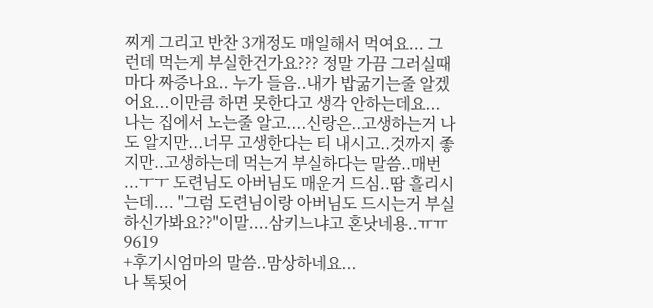찌게 그리고 반찬 3개정도 매일해서 먹여요... 그런데 먹는게 부실한건가요??? 정말 가끔 그러실때마다 짜증나요.. 누가 들음..내가 밥굶기는줄 알겠어요...이만큼 하면 못한다고 생각 안하는데요... 나는 집에서 노는줄 알고....신랑은..고생하는거 나도 알지만...너무 고생한다는 티 내시고..것까지 좋지만..고생하는데 먹는거 부실하다는 말씀..매번 ...ㅜㅜ 도련님도 아버님도 매운거 드심..땀 흘리시는데.... "그럼 도련님이랑 아버님도 드시는거 부실하신가봐요??"이말....삼키느냐고 혼낫네용..ㅠㅠ 9619
+후기시엄마의 말씀..맘상하네요...
나 톡됫어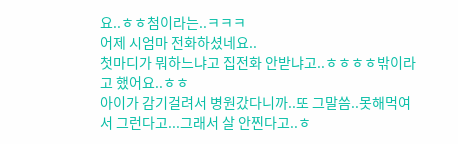요..ㅎㅎ첨이라는..ㅋㅋㅋ
어제 시엄마 전화하셨네요..
첫마디가 뭐하느냐고 집전화 안받냐고..ㅎㅎㅎㅎ밖이라고 했어요..ㅎㅎ
아이가 감기걸려서 병원갔다니까..또 그말씀..못해먹여서 그런다고...그래서 살 안찐다고..ㅎ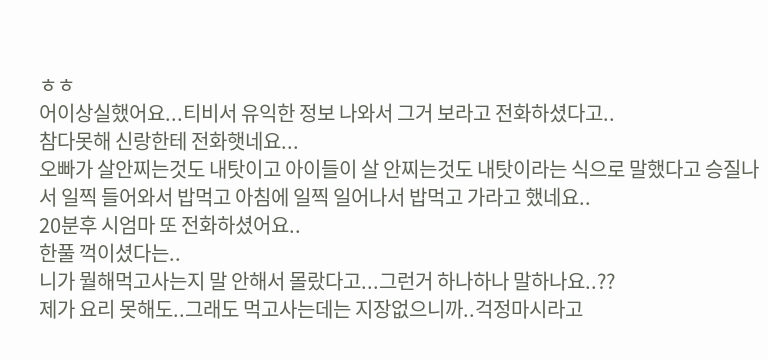ㅎㅎ
어이상실했어요...티비서 유익한 정보 나와서 그거 보라고 전화하셨다고..
참다못해 신랑한테 전화햇네요...
오빠가 살안찌는것도 내탓이고 아이들이 살 안찌는것도 내탓이라는 식으로 말했다고 승질나서 일찍 들어와서 밥먹고 아침에 일찍 일어나서 밥먹고 가라고 했네요..
20분후 시엄마 또 전화하셨어요..
한풀 꺽이셨다는..
니가 뭘해먹고사는지 말 안해서 몰랐다고...그런거 하나하나 말하나요..??
제가 요리 못해도..그래도 먹고사는데는 지장없으니까..걱정마시라고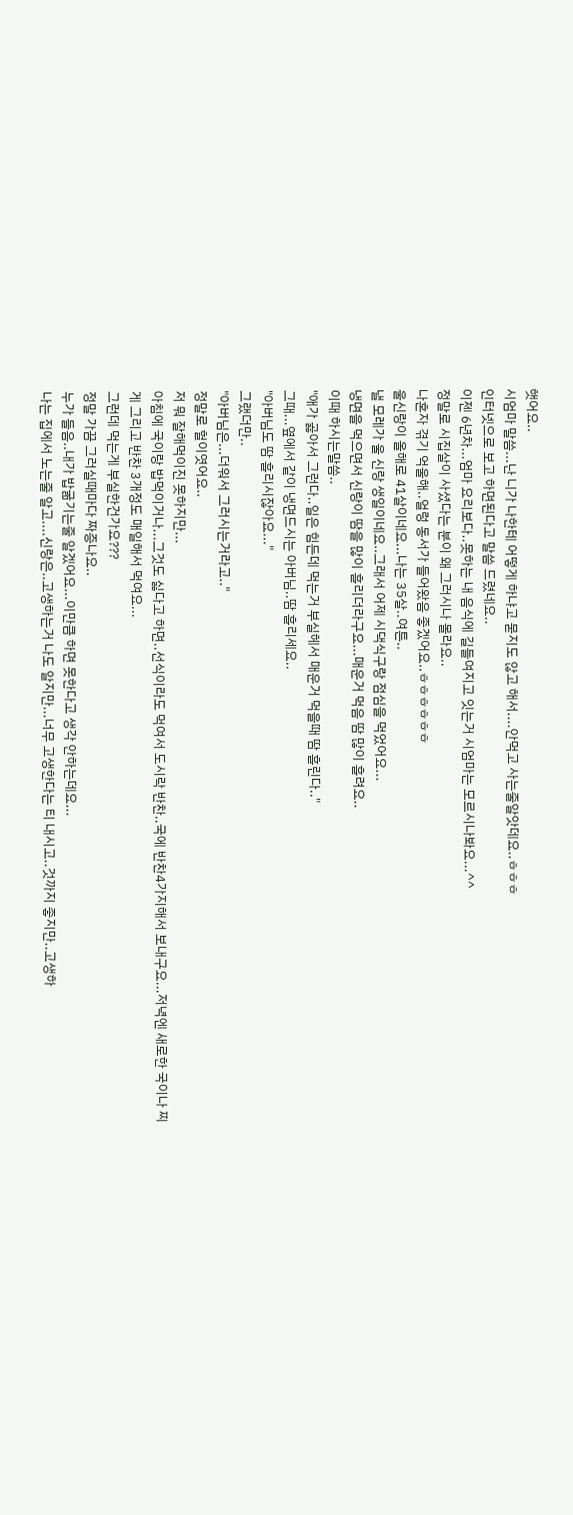햇어요..
시엄마 말씀...난 니가 나한테 어떻게 하냐고 묻지도 않고 해서....안먹고 사는줄알앗데요..ㅎㅎㅎ
인터넷으로 보고 하면된다고 말씀 드렸네요..
이젠 6년차...엄마 요리보다..못하는 내 음식에 길들여지고 잇는거 시엄마는 모르시나봐요...^^
정말로 시집살이 사셨다는 분이 왜 그러시나 몰라요..
나혼자 겪기 억울해..얼렁 동서가 들어왔음 좋겠어요..ㅎㅎㅎㅎㅎㅎ
울신랑이 올해로 41살이네요...나는 35살..여튼..
낼 모레가 울 신랑 생일이네요..그래서 어제 시댁식구랑 점심을 먹었어요...
냉면을 먹으면서 신랑이 땀을 많이 흘리더라구요...매운거 먹음 땀 많이 흘려요..
이때 하시는말씀..
"애가 곯아서 그런다..일은 힘든데 먹는거 부실헤서 매운거 먹을때 땀 흘린다.."
그때...옆에서 같이 냉면드시는 아버님..땀 흘리세요..
"아버님도 땀 흘리시잖아요..."
그랬더만..
"아버님은...더워서 그러시는거라고.."
정말로 헐이엿어요..
저 뭐 잘해먹이진 못하지만...
아침에 국이랑 밥먹이거나...그것도 싫다고 하면..선식이라도 먹여서 도시락 반찬..국에 반찬4가지해서 보내구요...저녁엔 새로한 국이나 찌게 그리고 반찬 3개정도 매일해서 먹여요...
그런데 먹는게 부실한건가요???
정말 가끔 그러실때마다 짜증나요..
누가 들음..내가 밥굶기는줄 알겠어요...이만큼 하면 못한다고 생각 안하는데요...
나는 집에서 노는줄 알고....신랑은..고생하는거 나도 알지만...너무 고생한다는 티 내시고..것까지 좋지만..고생하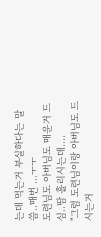는데 먹는거 부실하다는 말씀..매번 ...ㅜㅜ
도련님도 아버님도 매운거 드심..땀 흘리시는데....
"그럼 도련님이랑 아버님도 드시는거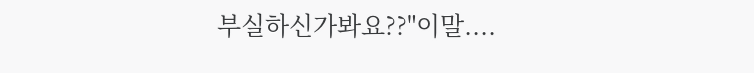부실하신가봐요??"이말....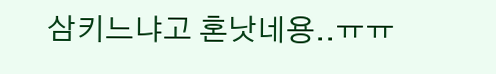삼키느냐고 혼낫네용..ㅠㅠ